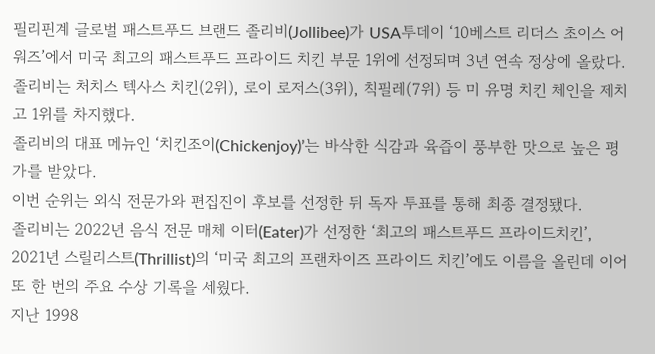필리핀계 글로벌 패스트푸드 브랜드 졸리비(Jollibee)가 USA투데이 ‘10베스트 리더스 초이스 어워즈’에서 미국 최고의 패스트푸드 프라이드 치킨 부문 1위에 선정되며 3년 연속 정상에 올랐다.
졸리비는 처치스 텍사스 치킨(2위), 로이 로저스(3위), 칙필레(7위) 등 미 유명 치킨 체인을 제치고 1위를 차지했다.
졸리비의 대표 메뉴인 ‘치킨조이(Chickenjoy)’는 바삭한 식감과 육즙이 풍부한 맛으로 높은 평가를 받았다.
이번 순위는 외식 전문가와 편집진이 후보를 선정한 뒤 독자 투표를 통해 최종 결정됐다.
졸리비는 2022년 음식 전문 매체 이터(Eater)가 선정한 ‘최고의 패스트푸드 프라이드치킨’, 2021년 스릴리스트(Thrillist)의 ‘미국 최고의 프랜차이즈 프라이드 치킨’에도 이름을 올린데 이어 또 한 번의 주요 수상 기록을 세웠다.
지난 1998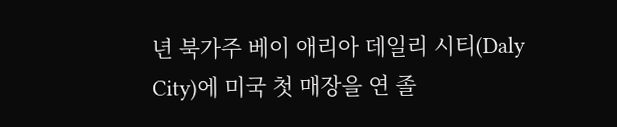년 북가주 베이 애리아 데일리 시티(Daly City)에 미국 첫 매장을 연 졸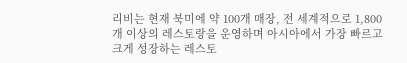리비는 현재 북미에 약 100개 매장, 전 세계적으로 1,800개 이상의 레스토랑을 운영하며 아시아에서 가장 빠르고 크게 성장하는 레스토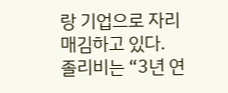랑 기업으로 자리매김하고 있다.
졸리비는 “3년 연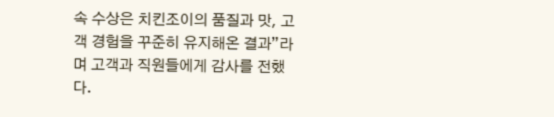속 수상은 치킨조이의 품질과 맛, 고객 경험을 꾸준히 유지해온 결과”라며 고객과 직원들에게 감사를 전했다.